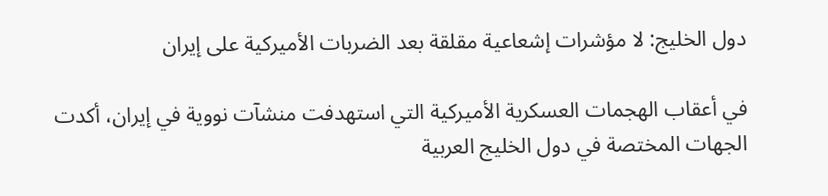دول الخليج: لا مؤشرات إشعاعية مقلقة بعد الضربات الأميركية على إيران

في أعقاب الهجمات العسكرية الأميركية التي استهدفت منشآت نووية في إيران، أكدت الجهات المختصة في دول الخليج العربية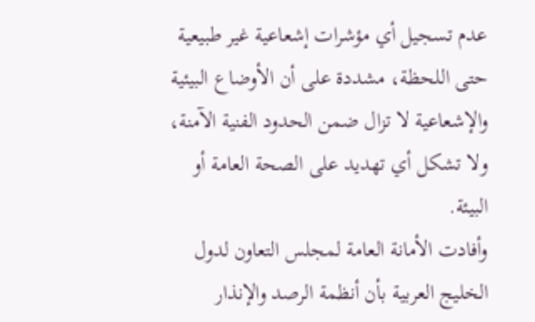عدم تسجيل أي مؤشرات إشعاعية غير طبيعية حتى اللحظة، مشددة على أن الأوضاع البيئية والإشعاعية لا تزال ضمن الحدود الفنية الآمنة، ولا تشكل أي تهديد على الصحة العامة أو البيئة.
وأفادت الأمانة العامة لمجلس التعاون لدول الخليج العربية بأن أنظمة الرصد والإنذار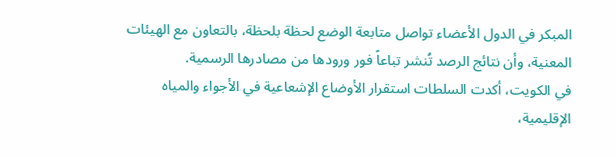المبكر في الدول الأعضاء تواصل متابعة الوضع لحظة بلحظة، بالتعاون مع الهيئات المعنية، وأن نتائج الرصد تُنشر تباعاً فور ورودها من مصادرها الرسمية.
في الكويت، أكدت السلطات استقرار الأوضاع الإشعاعية في الأجواء والمياه الإقليمية،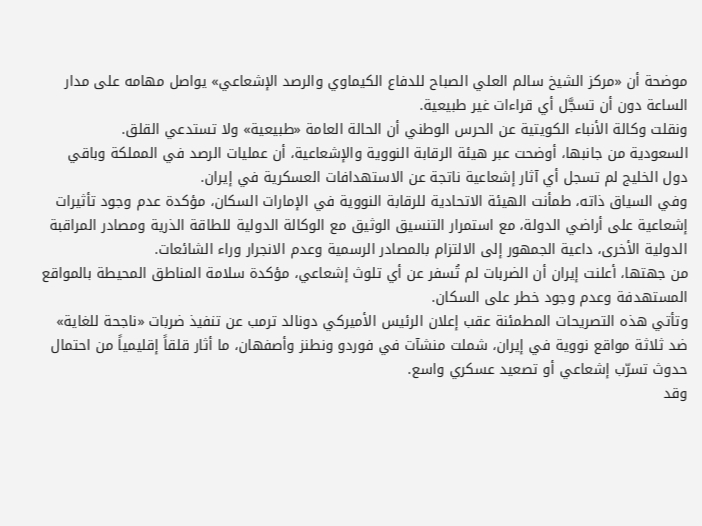موضحة أن «مركز الشيخ سالم العلي الصباح للدفاع الكيماوي والرصد الإشعاعي» يواصل مهامه على مدار الساعة دون أن تسجَّل أي قراءات غير طبيعية.
ونقلت وكالة الأنباء الكويتية عن الحرس الوطني أن الحالة العامة «طبيعية» ولا تستدعي القلق.
السعودية من جانبها، أوضحت عبر هيئة الرقابة النووية والإشعاعية، أن عمليات الرصد في المملكة وباقي دول الخليج لم تسجل أي آثار إشعاعية ناتجة عن الاستهدافات العسكرية في إيران.
وفي السياق ذاته، طمأنت الهيئة الاتحادية للرقابة النووية في الإمارات السكان، مؤكدة عدم وجود تأثيرات إشعاعية على أراضي الدولة، مع استمرار التنسيق الوثيق مع الوكالة الدولية للطاقة الذرية ومصادر المراقبة الدولية الأخرى، داعية الجمهور إلى الالتزام بالمصادر الرسمية وعدم الانجرار وراء الشائعات.
من جهتها، أعلنت إيران أن الضربات لم تُسفر عن أي تلوث إشعاعي، مؤكدة سلامة المناطق المحيطة بالمواقع المستهدفة وعدم وجود خطر على السكان.
وتأتي هذه التصريحات المطمئنة عقب إعلان الرئيس الأميركي دونالد ترمب عن تنفيذ ضربات «ناجحة للغاية» ضد ثلاثة مواقع نووية في إيران، شملت منشآت في فوردو ونطنز وأصفهان، ما أثار قلقاً إقليمياً من احتمال حدوث تسرّب إشعاعي أو تصعيد عسكري واسع.
وقد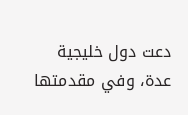دعت دول خليجية عدة، وفي مقدمتها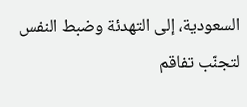السعودية، إلى التهدئة وضبط النفس لتجنّب تفاقم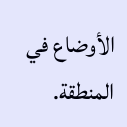الأوضاع في المنطقة.